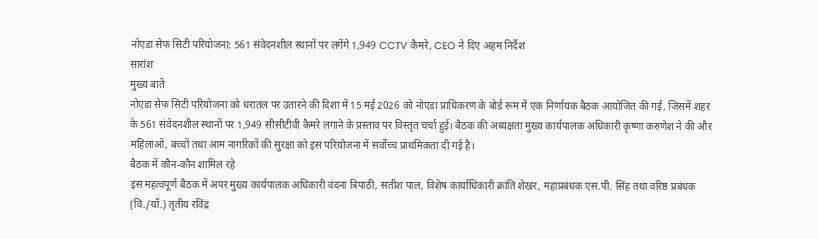नोएडा सेफ सिटी परियोजना: 561 संवेदनशील स्थानों पर लगेंगे 1,949 CCTV कैमरे, CEO ने दिए अहम निर्देश
सारांश
मुख्य बातें
नोएडा सेफ सिटी परियोजना को धरातल पर उतारने की दिशा में 15 मई 2026 को नोएडा प्राधिकरण के बोर्ड रूम में एक निर्णायक बैठक आयोजित की गई, जिसमें शहर के 561 संवेदनशील स्थानों पर 1,949 सीसीटीवी कैमरे लगाने के प्रस्ताव पर विस्तृत चर्चा हुई। बैठक की अध्यक्षता मुख्य कार्यपालक अधिकारी कृष्णा करुणेश ने की और महिलाओं, बच्चों तथा आम नागरिकों की सुरक्षा को इस परियोजना में सर्वोच्च प्राथमिकता दी गई है।
बैठक में कौन-कौन शामिल रहे
इस महत्वपूर्ण बैठक में अपर मुख्य कार्यपालक अधिकारी वंदना त्रिपाठी, सतीश पाल, विशेष कार्याधिकारी क्रांति शेखर, महाप्रबंधक एस.पी. सिंह तथा वरिष्ठ प्रबंधक (वि./यॉ.) तृतीय रविंद्र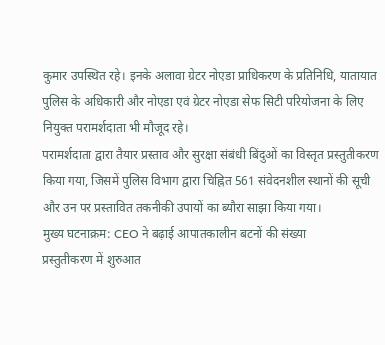कुमार उपस्थित रहे। इनके अलावा ग्रेटर नोएडा प्राधिकरण के प्रतिनिधि, यातायात पुलिस के अधिकारी और नोएडा एवं ग्रेटर नोएडा सेफ सिटी परियोजना के लिए नियुक्त परामर्शदाता भी मौजूद रहे।
परामर्शदाता द्वारा तैयार प्रस्ताव और सुरक्षा संबंधी बिंदुओं का विस्तृत प्रस्तुतीकरण किया गया, जिसमें पुलिस विभाग द्वारा चिह्नित 561 संवेदनशील स्थानों की सूची और उन पर प्रस्तावित तकनीकी उपायों का ब्यौरा साझा किया गया।
मुख्य घटनाक्रम: CEO ने बढ़ाई आपातकालीन बटनों की संख्या
प्रस्तुतीकरण में शुरुआत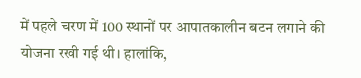में पहले चरण में 100 स्थानों पर आपातकालीन बटन लगाने की योजना रखी गई थी। हालांकि,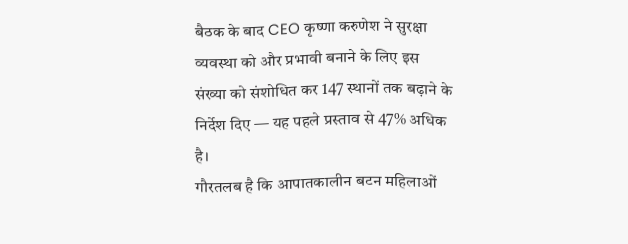बैठक के बाद CEO कृष्णा करुणेश ने सुरक्षा व्यवस्था को और प्रभावी बनाने के लिए इस संख्या को संशोधित कर 147 स्थानों तक बढ़ाने के निर्देश दिए — यह पहले प्रस्ताव से 47% अधिक है।
गौरतलब है कि आपातकालीन बटन महिलाओं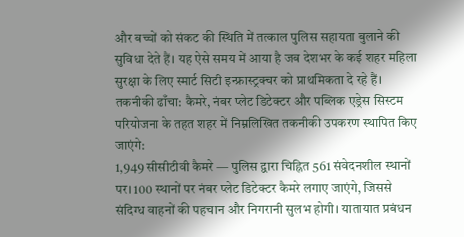और बच्चों को संकट की स्थिति में तत्काल पुलिस सहायता बुलाने की सुविधा देते हैं। यह ऐसे समय में आया है जब देशभर के कई शहर महिला सुरक्षा के लिए स्मार्ट सिटी इन्फ्रास्ट्रक्चर को प्राथमिकता दे रहे हैं।
तकनीकी ढाँचा: कैमरे, नंबर प्लेट डिटेक्टर और पब्लिक एड्रेस सिस्टम
परियोजना के तहत शहर में निम्नलिखित तकनीकी उपकरण स्थापित किए जाएंगे:
1,949 सीसीटीवी कैमरे — पुलिस द्वारा चिह्नित 561 संवेदनशील स्थानों पर। 100 स्थानों पर नंबर प्लेट डिटेक्टर कैमरे लगाए जाएंगे, जिससे संदिग्ध वाहनों की पहचान और निगरानी सुलभ होगी। यातायात प्रबंधन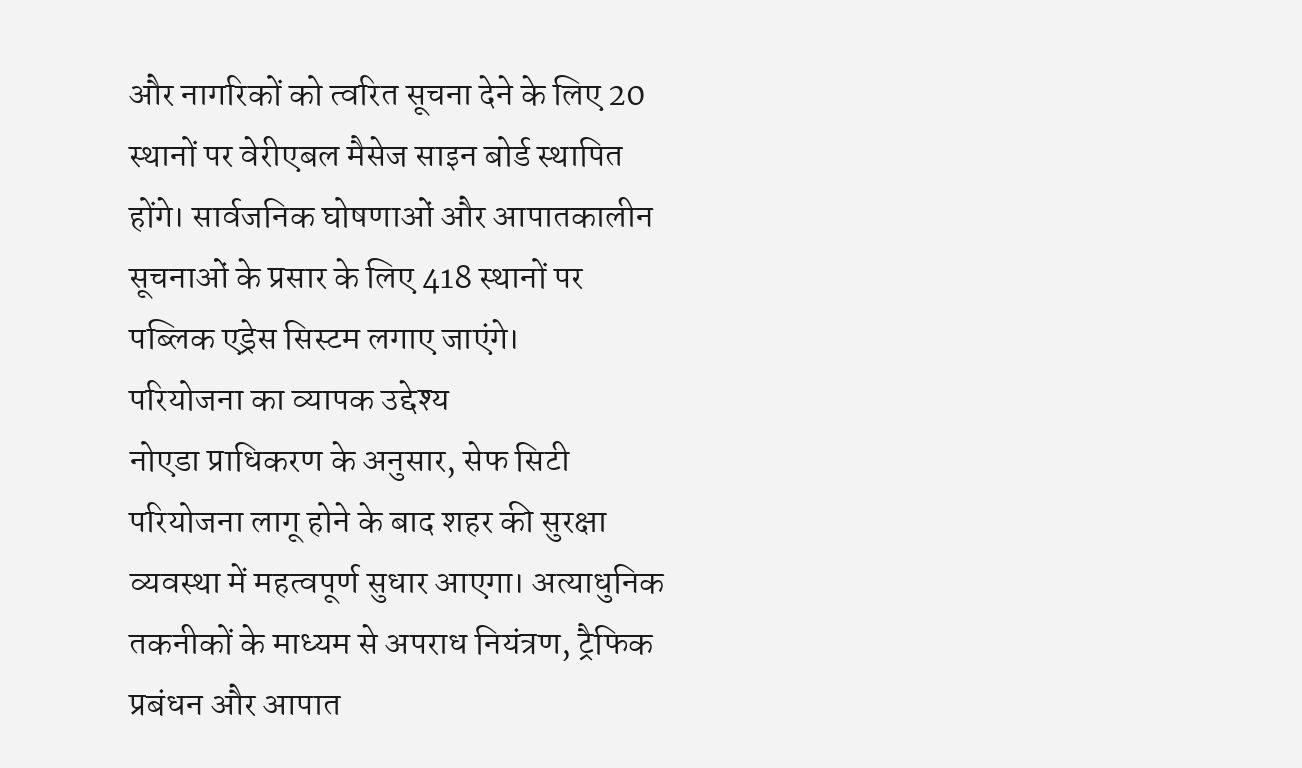और नागरिकों को त्वरित सूचना देने के लिए 20 स्थानों पर वेरीएबल मैसेज साइन बोर्ड स्थापित होंगे। सार्वजनिक घोषणाओं और आपातकालीन सूचनाओं के प्रसार के लिए 418 स्थानों पर पब्लिक एड्रेस सिस्टम लगाए जाएंगे।
परियोजना का व्यापक उद्देश्य
नोएडा प्राधिकरण के अनुसार, सेफ सिटी परियोजना लागू होने के बाद शहर की सुरक्षा व्यवस्था में महत्वपूर्ण सुधार आएगा। अत्याधुनिक तकनीकों के माध्यम से अपराध नियंत्रण, ट्रैफिक प्रबंधन और आपात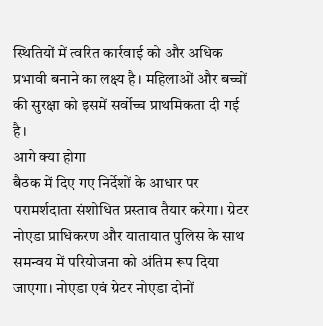स्थितियों में त्वरित कार्रवाई को और अधिक प्रभावी बनाने का लक्ष्य है। महिलाओं और बच्चों की सुरक्षा को इसमें सर्वोच्च प्राथमिकता दी गई है।
आगे क्या होगा
बैठक में दिए गए निर्देशों के आधार पर परामर्शदाता संशोधित प्रस्ताव तैयार करेगा। ग्रेटर नोएडा प्राधिकरण और यातायात पुलिस के साथ समन्वय में परियोजना को अंतिम रूप दिया जाएगा। नोएडा एवं ग्रेटर नोएडा दोनों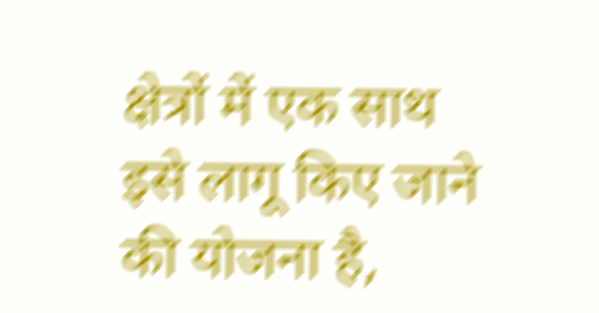क्षेत्रों में एक साथ इसे लागू किए जाने की योजना है,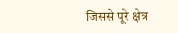जिससे पूरे क्षेत्र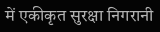में एकीकृत सुरक्षा निगरानी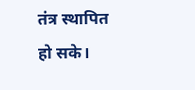तंत्र स्थापित हो सके।